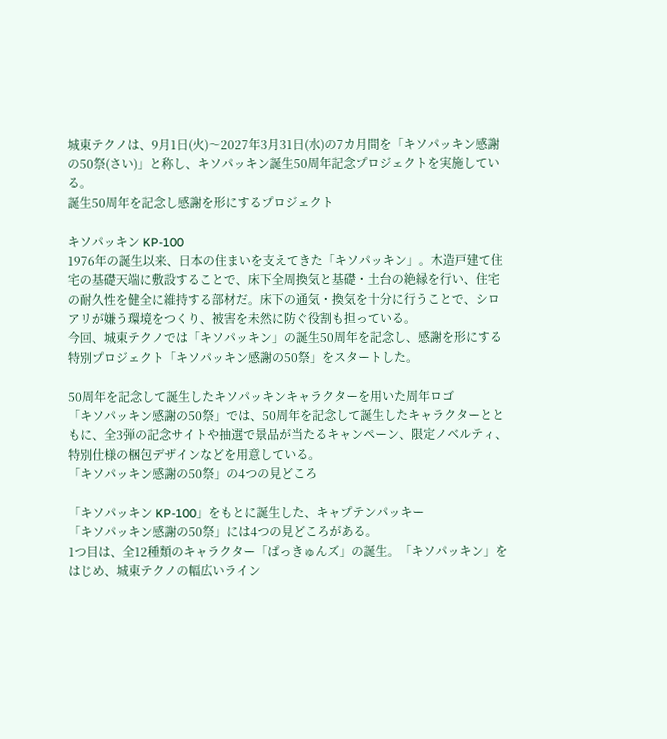城東テクノは、9月1日(火)〜2027年3月31日(水)の7カ月間を「キソパッキン感謝の50祭(さい)」と称し、キソパッキン誕生50周年記念プロジェクトを実施している。
誕生50周年を記念し感謝を形にするプロジェクト

キソパッキン KP-100
1976年の誕生以来、日本の住まいを支えてきた「キソパッキン」。木造戸建て住宅の基礎天端に敷設することで、床下全周換気と基礎・土台の絶縁を行い、住宅の耐久性を健全に維持する部材だ。床下の通気・換気を十分に行うことで、シロアリが嫌う環境をつくり、被害を未然に防ぐ役割も担っている。
今回、城東テクノでは「キソパッキン」の誕生50周年を記念し、感謝を形にする特別プロジェクト「キソパッキン感謝の50祭」をスタートした。

50周年を記念して誕生したキソパッキンキャラクターを用いた周年ロゴ
「キソパッキン感謝の50祭」では、50周年を記念して誕生したキャラクターとともに、全3弾の記念サイトや抽選で景品が当たるキャンペーン、限定ノベルティ、特別仕様の梱包デザインなどを用意している。
「キソパッキン感謝の50祭」の4つの見どころ

「キソパッキン KP-100」をもとに誕生した、キャプテンパッキー
「キソパッキン感謝の50祭」には4つの見どころがある。
1つ目は、全12種類のキャラクター「ぱっきゅんズ」の誕生。「キソパッキン」をはじめ、城東テクノの幅広いライン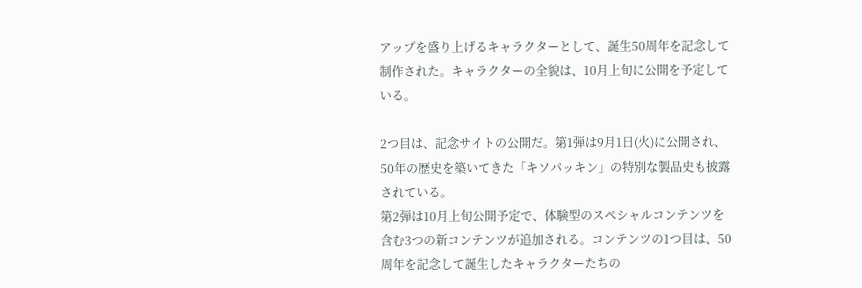アップを盛り上げるキャラクターとして、誕生50周年を記念して制作された。キャラクターの全貌は、10月上旬に公開を予定している。

2つ目は、記念サイトの公開だ。第1弾は9月1日(火)に公開され、50年の歴史を築いてきた「キソパッキン」の特別な製品史も披露されている。
第2弾は10月上旬公開予定で、体験型のスペシャルコンテンツを含む3つの新コンテンツが追加される。コンテンツの1つ目は、50周年を記念して誕生したキャラクターたちの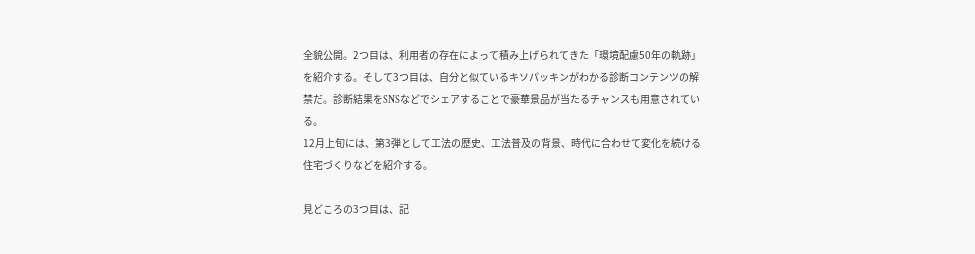全貌公開。2つ目は、利用者の存在によって積み上げられてきた「環境配慮50年の軌跡」を紹介する。そして3つ目は、自分と似ているキソパッキンがわかる診断コンテンツの解禁だ。診断結果をSNSなどでシェアすることで豪華景品が当たるチャンスも用意されている。
12月上旬には、第3弾として工法の歴史、工法普及の背景、時代に合わせて変化を続ける住宅づくりなどを紹介する。

見どころの3つ目は、記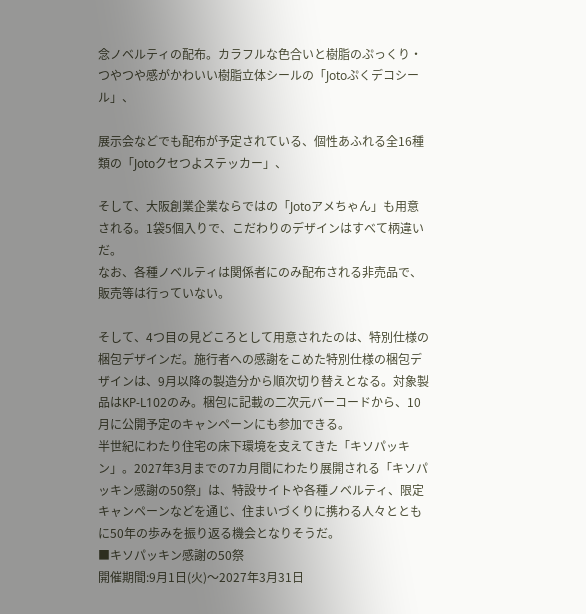念ノベルティの配布。カラフルな色合いと樹脂のぷっくり・つやつや感がかわいい樹脂立体シールの「Jotoぷくデコシール」、

展示会などでも配布が予定されている、個性あふれる全16種類の「Jotoクセつよステッカー」、

そして、大阪創業企業ならではの「Jotoアメちゃん」も用意される。1袋5個入りで、こだわりのデザインはすべて柄違いだ。
なお、各種ノベルティは関係者にのみ配布される非売品で、販売等は行っていない。

そして、4つ目の見どころとして用意されたのは、特別仕様の梱包デザインだ。施行者への感謝をこめた特別仕様の梱包デザインは、9月以降の製造分から順次切り替えとなる。対象製品はKP-L102のみ。梱包に記載の二次元バーコードから、10月に公開予定のキャンペーンにも参加できる。
半世紀にわたり住宅の床下環境を支えてきた「キソパッキン」。2027年3月までの7カ月間にわたり展開される「キソパッキン感謝の50祭」は、特設サイトや各種ノベルティ、限定キャンペーンなどを通じ、住まいづくりに携わる人々とともに50年の歩みを振り返る機会となりそうだ。
■キソパッキン感謝の50祭
開催期間:9月1日(火)〜2027年3月31日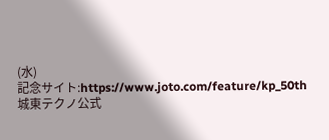(水)
記念サイト:https://www.joto.com/feature/kp_50th
城東テクノ公式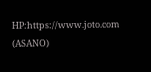HP:https://www.joto.com
(ASANO)